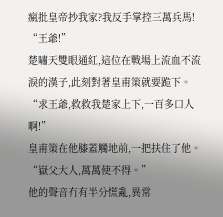瘋批皇帝抄我家?我反手掌控三萬兵馬!
“王爺!”
楚嘯天雙眼通紅,這位在戰場上流血不流淚的漢子,此刻對著皇甫策就要跪下。
“求王爺,救救我楚家上下,一百多口人啊!”
皇甫策在他膝蓋觸地前,一把扶住了他。
“嶽父大人,萬萬使不得。”
他的聲音冇有半分慌亂,異常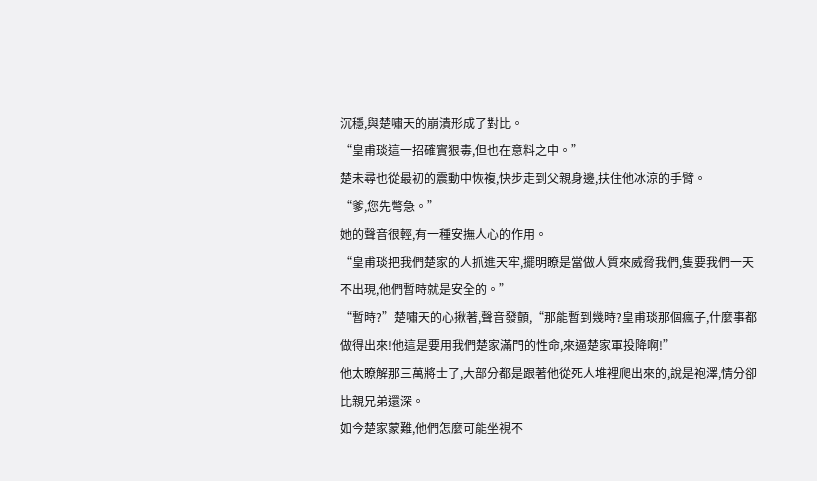沉穩,與楚嘯天的崩潰形成了對比。
“皇甫琰這一招確實狠毒,但也在意料之中。”
楚未尋也從最初的震動中恢複,快步走到父親身邊,扶住他冰涼的手臂。
“爹,您先彆急。”
她的聲音很輕,有一種安撫人心的作用。
“皇甫琰把我們楚家的人抓進天牢,擺明瞭是當做人質來威脅我們,隻要我們一天不出現,他們暫時就是安全的。”
“暫時?”楚嘯天的心揪著,聲音發顫,“那能暫到幾時?皇甫琰那個瘋子,什麼事都做得出來!他這是要用我們楚家滿門的性命,來逼楚家軍投降啊!”
他太瞭解那三萬將士了,大部分都是跟著他從死人堆裡爬出來的,說是袍澤,情分卻比親兄弟還深。
如今楚家蒙難,他們怎麼可能坐視不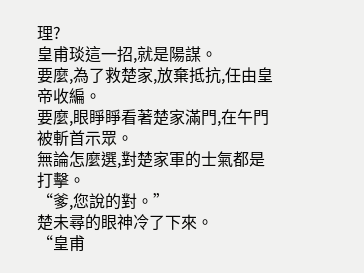理?
皇甫琰這一招,就是陽謀。
要麼,為了救楚家,放棄抵抗,任由皇帝收編。
要麼,眼睜睜看著楚家滿門,在午門被斬首示眾。
無論怎麼選,對楚家軍的士氣都是打擊。
“爹,您說的對。”
楚未尋的眼神冷了下來。
“皇甫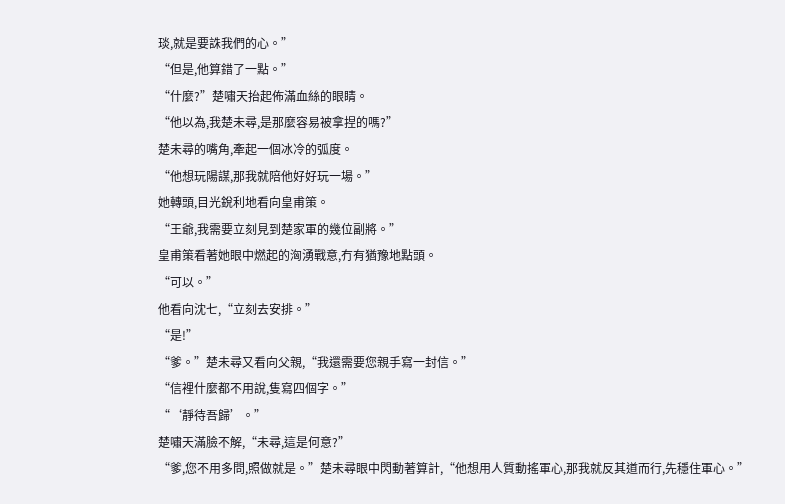琰,就是要誅我們的心。”
“但是,他算錯了一點。”
“什麼?”楚嘯天抬起佈滿血絲的眼睛。
“他以為,我楚未尋,是那麼容易被拿捏的嗎?”
楚未尋的嘴角,牽起一個冰冷的弧度。
“他想玩陽謀,那我就陪他好好玩一場。”
她轉頭,目光銳利地看向皇甫策。
“王爺,我需要立刻見到楚家軍的幾位副將。”
皇甫策看著她眼中燃起的洶湧戰意,冇有猶豫地點頭。
“可以。”
他看向沈七,“立刻去安排。”
“是!”
“爹。”楚未尋又看向父親,“我還需要您親手寫一封信。”
“信裡什麼都不用說,隻寫四個字。”
“‘靜待吾歸’。”
楚嘯天滿臉不解,“未尋,這是何意?”
“爹,您不用多問,照做就是。”楚未尋眼中閃動著算計,“他想用人質動搖軍心,那我就反其道而行,先穩住軍心。”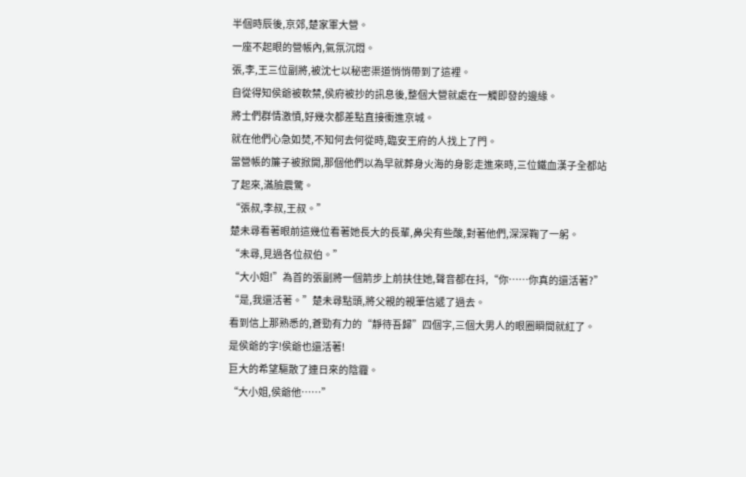半個時辰後,京郊,楚家軍大營。
一座不起眼的營帳內,氣氛沉悶。
張,李,王三位副將,被沈七以秘密渠道悄悄帶到了這裡。
自從得知侯爺被軟禁,侯府被抄的訊息後,整個大營就處在一觸即發的邊緣。
將士們群情激憤,好幾次都差點直接衝進京城。
就在他們心急如焚,不知何去何從時,臨安王府的人找上了門。
當營帳的簾子被掀開,那個他們以為早就葬身火海的身影走進來時,三位鐵血漢子全都站了起來,滿臉震驚。
“張叔,李叔,王叔。”
楚未尋看著眼前這幾位看著她長大的長輩,鼻尖有些酸,對著他們,深深鞠了一躬。
“未尋,見過各位叔伯。”
“大小姐!”為首的張副將一個箭步上前扶住她,聲音都在抖,“你……你真的還活著?”
“是,我還活著。”楚未尋點頭,將父親的親筆信遞了過去。
看到信上那熟悉的,蒼勁有力的“靜待吾歸”四個字,三個大男人的眼圈瞬間就紅了。
是侯爺的字!侯爺也還活著!
巨大的希望驅散了連日來的陰霾。
“大小姐,侯爺他……”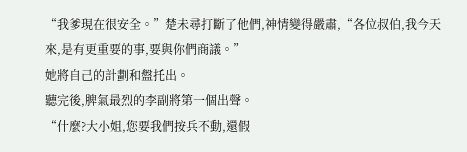“我爹現在很安全。”楚未尋打斷了他們,神情變得嚴肅,“各位叔伯,我今天來,是有更重要的事,要與你們商議。”
她將自己的計劃和盤托出。
聽完後,脾氣最烈的李副將第一個出聲。
“什麼?大小姐,您要我們按兵不動,還假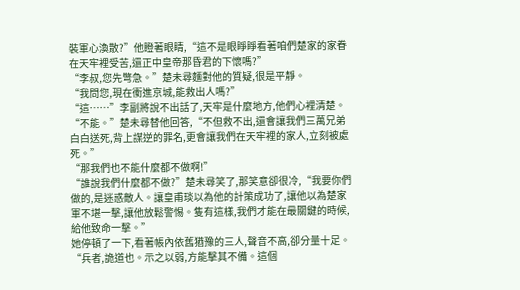裝軍心渙散?”他瞪著眼睛,“這不是眼睜睜看著咱們楚家的家眷在天牢裡受苦,還正中皇帝那昏君的下懷嗎?”
“李叔,您先彆急。”楚未尋麵對他的質疑,很是平靜。
“我問您,現在衝進京城,能救出人嗎?”
“這……”李副將說不出話了,天牢是什麼地方,他們心裡清楚。
“不能。”楚未尋替他回答,“不但救不出,還會讓我們三萬兄弟白白送死,背上謀逆的罪名,更會讓我們在天牢裡的家人,立刻被處死。”
“那我們也不能什麼都不做啊!”
“誰說我們什麼都不做?”楚未尋笑了,那笑意卻很冷,“我要你們做的,是迷惑敵人。讓皇甫琰以為他的計策成功了,讓他以為楚家軍不堪一擊,讓他放鬆警惕。隻有這樣,我們才能在最關鍵的時候,給他致命一擊。”
她停頓了一下,看著帳內依舊猶豫的三人,聲音不高,卻分量十足。
“兵者,詭道也。示之以弱,方能擊其不備。這個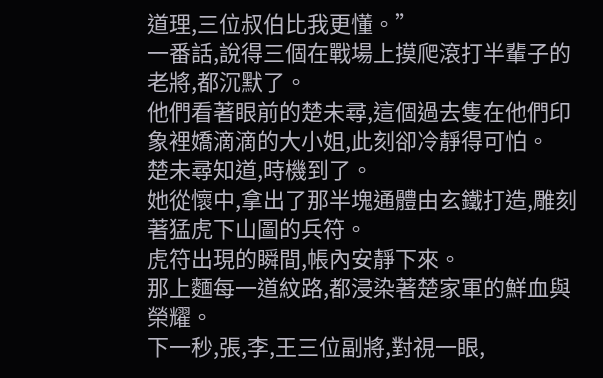道理,三位叔伯比我更懂。”
一番話,說得三個在戰場上摸爬滾打半輩子的老將,都沉默了。
他們看著眼前的楚未尋,這個過去隻在他們印象裡嬌滴滴的大小姐,此刻卻冷靜得可怕。
楚未尋知道,時機到了。
她從懷中,拿出了那半塊通體由玄鐵打造,雕刻著猛虎下山圖的兵符。
虎符出現的瞬間,帳內安靜下來。
那上麵每一道紋路,都浸染著楚家軍的鮮血與榮耀。
下一秒,張,李,王三位副將,對視一眼,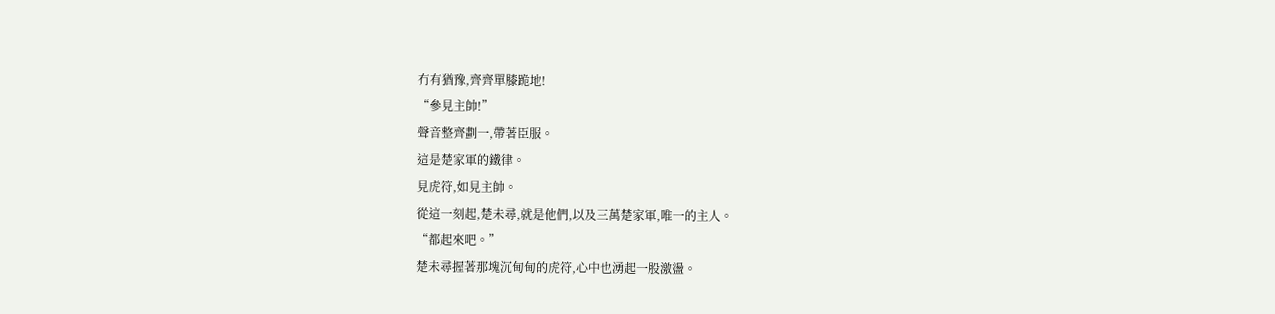冇有猶豫,齊齊單膝跪地!
“參見主帥!”
聲音整齊劃一,帶著臣服。
這是楚家軍的鐵律。
見虎符,如見主帥。
從這一刻起,楚未尋,就是他們,以及三萬楚家軍,唯一的主人。
“都起來吧。”
楚未尋握著那塊沉甸甸的虎符,心中也湧起一股激盪。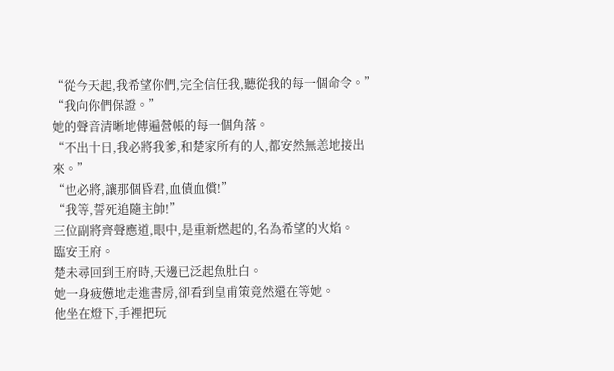“從今天起,我希望你們,完全信任我,聽從我的每一個命令。”
“我向你們保證。”
她的聲音清晰地傳遍營帳的每一個角落。
“不出十日,我必將我爹,和楚家所有的人,都安然無恙地接出來。”
“也必將,讓那個昏君,血債血償!”
“我等,誓死追隨主帥!”
三位副將齊聲應道,眼中,是重新燃起的,名為希望的火焰。
臨安王府。
楚未尋回到王府時,天邊已泛起魚肚白。
她一身疲憊地走進書房,卻看到皇甫策竟然還在等她。
他坐在燈下,手裡把玩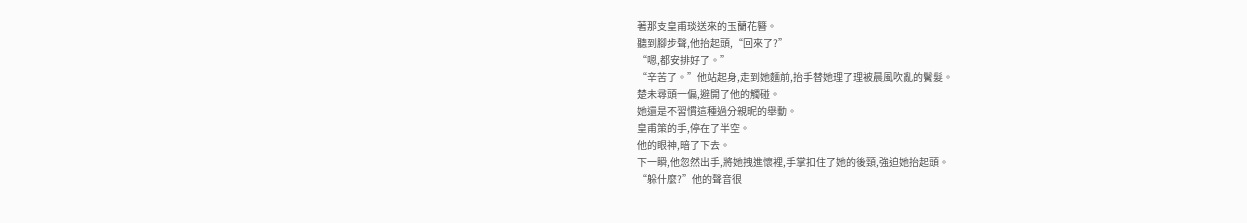著那支皇甫琰送來的玉蘭花簪。
聽到腳步聲,他抬起頭,“回來了?”
“嗯,都安排好了。”
“辛苦了。”他站起身,走到她麵前,抬手替她理了理被晨風吹亂的鬢髮。
楚未尋頭一偏,避開了他的觸碰。
她還是不習慣這種過分親昵的舉動。
皇甫策的手,停在了半空。
他的眼神,暗了下去。
下一瞬,他忽然出手,將她拽進懷裡,手掌扣住了她的後頸,強迫她抬起頭。
“躲什麼?”他的聲音很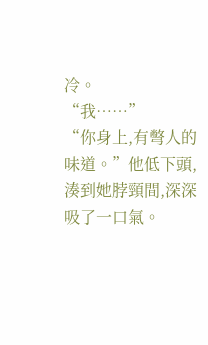冷。
“我……”
“你身上,有彆人的味道。”他低下頭,湊到她脖頸間,深深吸了一口氣。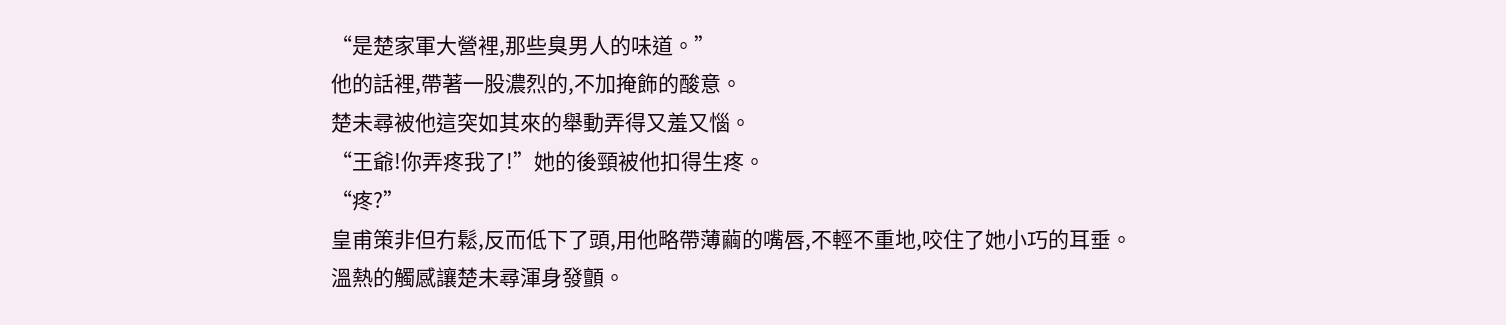“是楚家軍大營裡,那些臭男人的味道。”
他的話裡,帶著一股濃烈的,不加掩飾的酸意。
楚未尋被他這突如其來的舉動弄得又羞又惱。
“王爺!你弄疼我了!”她的後頸被他扣得生疼。
“疼?”
皇甫策非但冇鬆,反而低下了頭,用他略帶薄繭的嘴唇,不輕不重地,咬住了她小巧的耳垂。
溫熱的觸感讓楚未尋渾身發顫。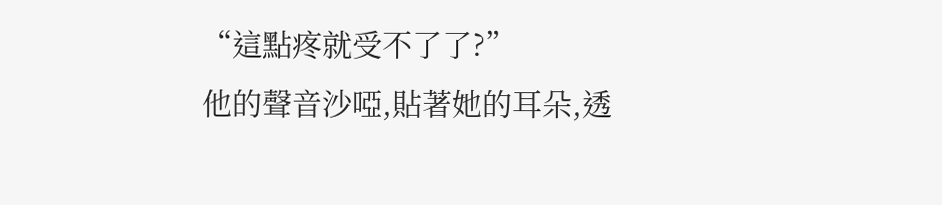“這點疼就受不了了?”
他的聲音沙啞,貼著她的耳朵,透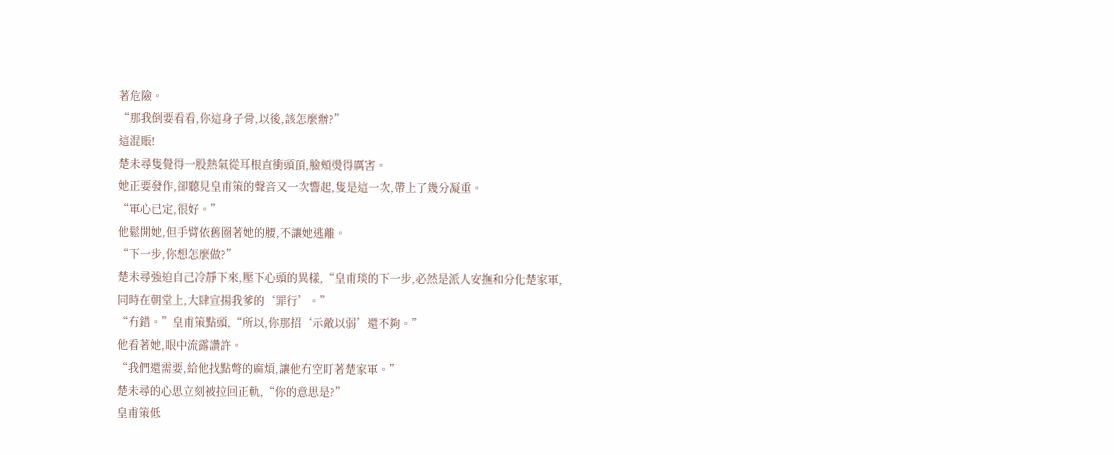著危險。
“那我倒要看看,你這身子骨,以後,該怎麼辦?”
這混賬!
楚未尋隻覺得一股熱氣從耳根直衝頭頂,臉頰燙得厲害。
她正要發作,卻聽見皇甫策的聲音又一次響起,隻是這一次,帶上了幾分凝重。
“軍心已定,很好。”
他鬆開她,但手臂依舊圈著她的腰,不讓她逃離。
“下一步,你想怎麼做?”
楚未尋強迫自己冷靜下來,壓下心頭的異樣,“皇甫琰的下一步,必然是派人安撫和分化楚家軍,同時在朝堂上,大肆宣揚我爹的‘罪行’。”
“冇錯。”皇甫策點頭,“所以,你那招‘示敵以弱’還不夠。”
他看著她,眼中流露讚許。
“我們還需要,給他找點彆的麻煩,讓他冇空盯著楚家軍。”
楚未尋的心思立刻被拉回正軌,“你的意思是?”
皇甫策低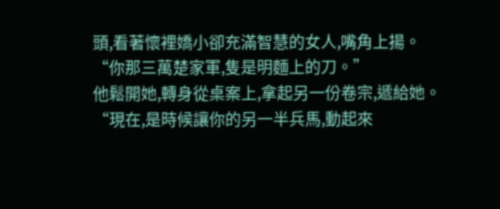頭,看著懷裡嬌小卻充滿智慧的女人,嘴角上揚。
“你那三萬楚家軍,隻是明麵上的刀。”
他鬆開她,轉身從桌案上,拿起另一份卷宗,遞給她。
“現在,是時候讓你的另一半兵馬,動起來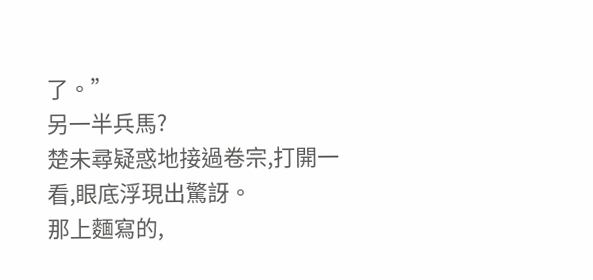了。”
另一半兵馬?
楚未尋疑惑地接過卷宗,打開一看,眼底浮現出驚訝。
那上麵寫的,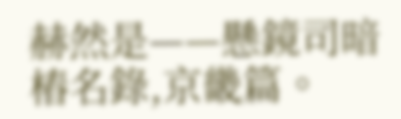赫然是——懸鏡司暗樁名錄,京畿篇。